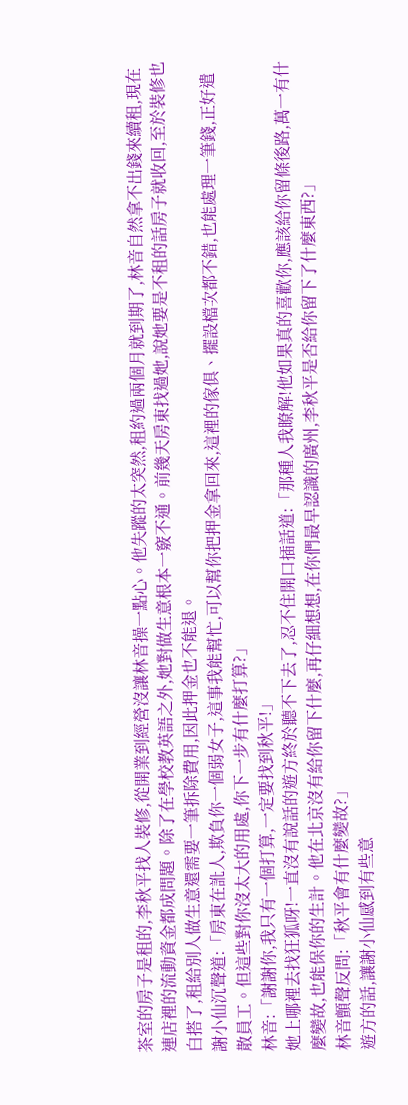茶室的房子是租的,李秋平找人裝修,從開業到經營沒讓林音操一點心。他失蹤的太突然,租約過兩個月就到期了,林音自然拿不出錢來續租,現在連店裡的流動資金都成問題。除了在學校教英語之外,她對做生意根本一竅不通。前幾天房東找過她,說她要是不租的話房子就收回,至於裝修也白搭了,租給別人做生意還需要一筆拆除費用,因此押金也不能退。
謝小仙沉聲道:「房東在訛人,欺負你一個弱女子,這事我能幫忙,可以幫你把押金拿回來,這裡的傢俱、擺設檔次都不錯,也能處理一筆錢,正好遣散員工。但這些對你沒太大的用處,你下一步有什麼打算?」
林音:「謝謝你,我只有一個打算,一定要找到秋平!」
她上哪裡去找狂狐呀!一直沒有說話的遊方終於聽不下去了,忍不住開口插話道:「那種人我瞭解!他如果真的喜歡你,應該給你留條後路,萬一有什麼變故,也能保你的生計。他在北京沒有給你留下什麼,再仔細想想,在你們最早認識的廣州,李秋平是否給你留下了什麼東西?」
林音顫聲反問:「秋平會有什麼變故?」
遊方的話,讓謝小仙感到有些意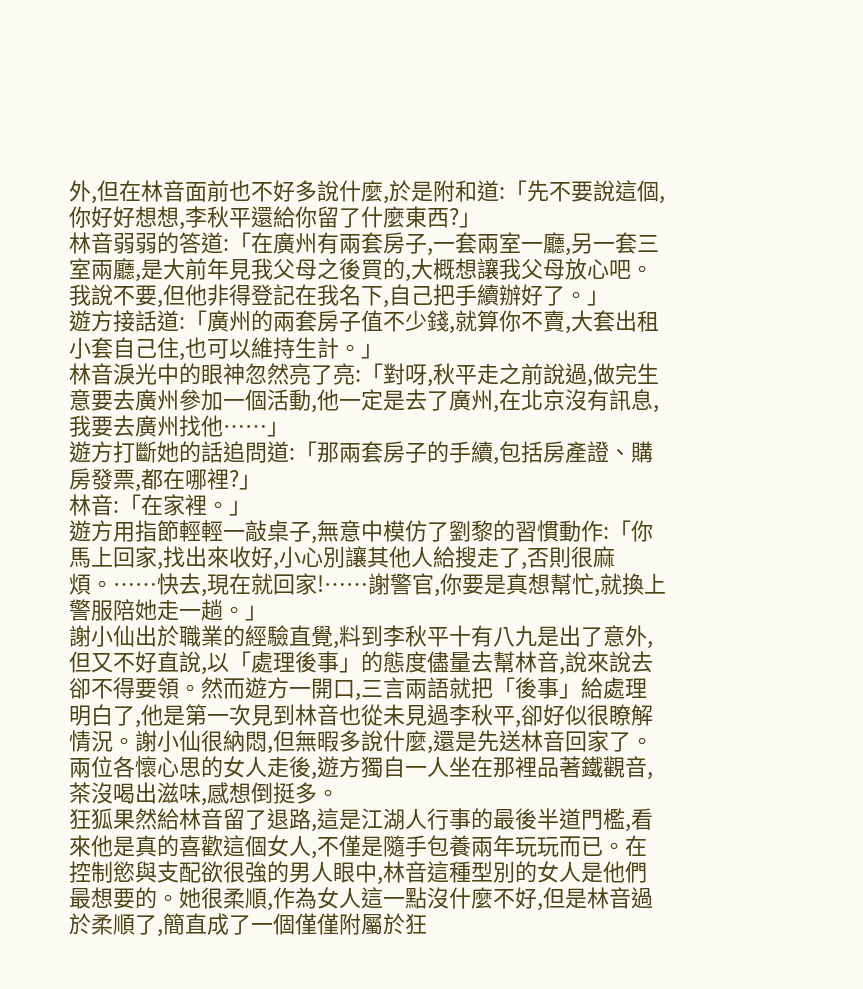外,但在林音面前也不好多說什麼,於是附和道:「先不要說這個,你好好想想,李秋平還給你留了什麼東西?」
林音弱弱的答道:「在廣州有兩套房子,一套兩室一廳,另一套三室兩廳,是大前年見我父母之後買的,大概想讓我父母放心吧。我說不要,但他非得登記在我名下,自己把手續辦好了。」
遊方接話道:「廣州的兩套房子值不少錢,就算你不賣,大套出租小套自己住,也可以維持生計。」
林音淚光中的眼神忽然亮了亮:「對呀,秋平走之前說過,做完生意要去廣州參加一個活動,他一定是去了廣州,在北京沒有訊息,我要去廣州找他……」
遊方打斷她的話追問道:「那兩套房子的手續,包括房產證、購房發票,都在哪裡?」
林音:「在家裡。」
遊方用指節輕輕一敲桌子,無意中模仿了劉黎的習慣動作:「你馬上回家,找出來收好,小心別讓其他人給搜走了,否則很麻煩。……快去,現在就回家!……謝警官,你要是真想幫忙,就換上警服陪她走一趟。」
謝小仙出於職業的經驗直覺,料到李秋平十有八九是出了意外,但又不好直說,以「處理後事」的態度儘量去幫林音,說來說去卻不得要領。然而遊方一開口,三言兩語就把「後事」給處理明白了,他是第一次見到林音也從未見過李秋平,卻好似很瞭解情況。謝小仙很納悶,但無暇多說什麼,還是先送林音回家了。
兩位各懷心思的女人走後,遊方獨自一人坐在那裡品著鐵觀音,茶沒喝出滋味,感想倒挺多。
狂狐果然給林音留了退路,這是江湖人行事的最後半道門檻,看來他是真的喜歡這個女人,不僅是隨手包養兩年玩玩而已。在控制慾與支配欲很強的男人眼中,林音這種型別的女人是他們最想要的。她很柔順,作為女人這一點沒什麼不好,但是林音過於柔順了,簡直成了一個僅僅附屬於狂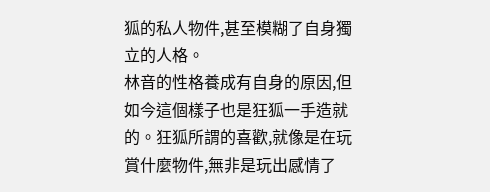狐的私人物件,甚至模糊了自身獨立的人格。
林音的性格養成有自身的原因,但如今這個樣子也是狂狐一手造就的。狂狐所謂的喜歡,就像是在玩賞什麼物件,無非是玩出感情了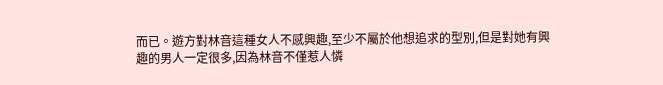而已。遊方對林音這種女人不感興趣,至少不屬於他想追求的型別,但是對她有興趣的男人一定很多,因為林音不僅惹人憐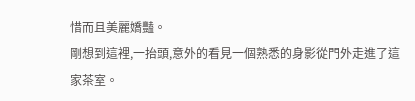惜而且美麗嬌豔。
剛想到這裡,一抬頭,意外的看見一個熟悉的身影從門外走進了這家茶室。